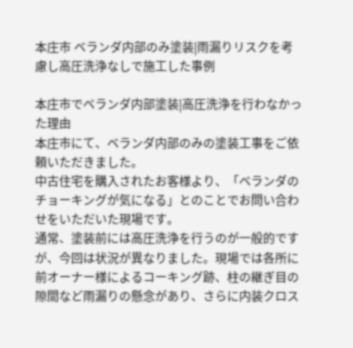本庄市 ベランダ内部のみ塗装|雨漏りリスクを考慮し高圧洗浄なしで施工した事例

本庄市でベランダ内部塗装|高圧洗浄を行わなかった理由
本庄市にて、ベランダ内部のみの塗装工事をご依頼いただきました。
中古住宅を購入されたお客様より、「ベランダのチョーキングが気になる」とのことでお問い合わせをいただいた現場です。
通常、塗装前には高圧洗浄を行うのが一般的ですが、今回は状況が異なりました。現場では各所に前オーナー様によるコーキング跡、柱の継ぎ目の隙間など雨漏りの懸念があり、さらに内装クロス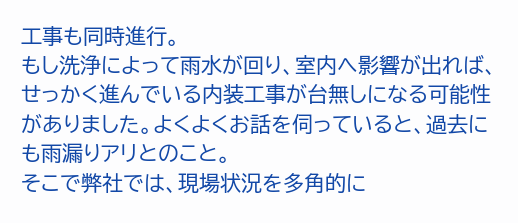工事も同時進行。
もし洗浄によって雨水が回り、室内へ影響が出れば、せっかく進んでいる内装工事が台無しになる可能性がありました。よくよくお話を伺っていると、過去にも雨漏りアリとのこと。
そこで弊社では、現場状況を多角的に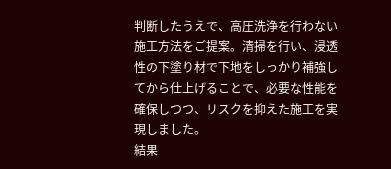判断したうえで、高圧洗浄を行わない施工方法をご提案。清掃を行い、浸透性の下塗り材で下地をしっかり補強してから仕上げることで、必要な性能を確保しつつ、リスクを抑えた施工を実現しました。
結果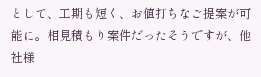として、工期も短く、お値打ちなご提案が可能に。相見積もり案件だったそうですが、他社様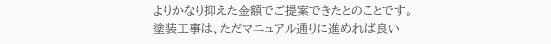よりかなり抑えた金額でご提案できたとのことです。
塗装工事は、ただマニュアル通りに進めれば良い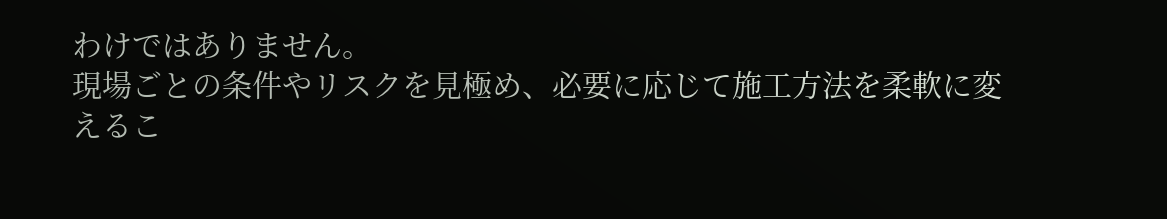わけではありません。
現場ごとの条件やリスクを見極め、必要に応じて施工方法を柔軟に変えるこ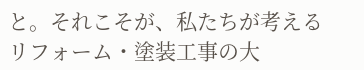と。それこそが、私たちが考えるリフォーム・塗装工事の大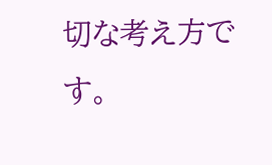切な考え方です。